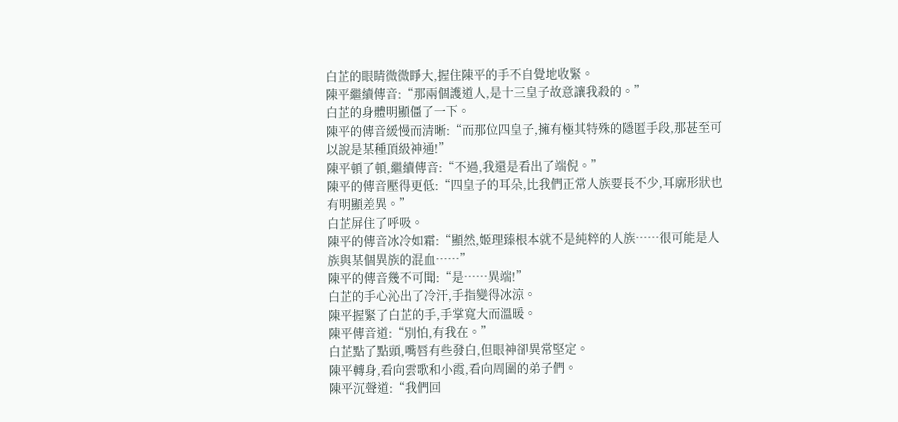白芷的眼睛微微睜大,握住陳平的手不自覺地收緊。
陳平繼續傳音:“那兩個護道人,是十三皇子故意讓我殺的。”
白芷的身體明顯僵了一下。
陳平的傳音緩慢而清晰:“而那位四皇子,擁有極其特殊的隱匿手段,那甚至可以說是某種頂級神通!”
陳平頓了頓,繼續傳音:“不過,我還是看出了端倪。”
陳平的傳音壓得更低:“四皇子的耳朵,比我們正常人族要長不少,耳廓形狀也有明顯差異。”
白芷屏住了呼吸。
陳平的傳音冰冷如霜:“顯然,姬理臻根本就不是純粹的人族……很可能是人族與某個異族的混血……”
陳平的傳音幾不可聞:“是……異端!”
白芷的手心沁出了冷汗,手指變得冰涼。
陳平握緊了白芷的手,手掌寬大而溫暖。
陳平傳音道:“別怕,有我在。”
白芷點了點頭,嘴唇有些發白,但眼神卻異常堅定。
陳平轉身,看向雲歌和小霞,看向周圍的弟子們。
陳平沉聲道:“我們回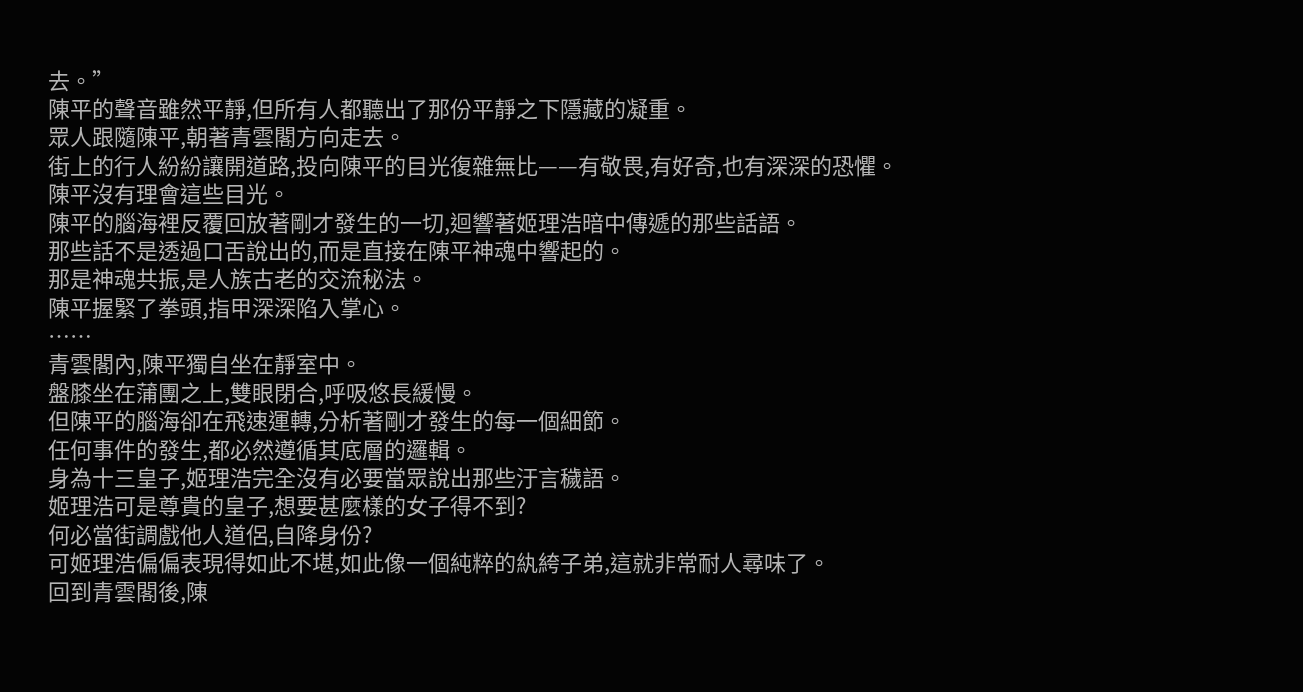去。”
陳平的聲音雖然平靜,但所有人都聽出了那份平靜之下隱藏的凝重。
眾人跟隨陳平,朝著青雲閣方向走去。
街上的行人紛紛讓開道路,投向陳平的目光復雜無比——有敬畏,有好奇,也有深深的恐懼。
陳平沒有理會這些目光。
陳平的腦海裡反覆回放著剛才發生的一切,迴響著姬理浩暗中傳遞的那些話語。
那些話不是透過口舌說出的,而是直接在陳平神魂中響起的。
那是神魂共振,是人族古老的交流秘法。
陳平握緊了拳頭,指甲深深陷入掌心。
……
青雲閣內,陳平獨自坐在靜室中。
盤膝坐在蒲團之上,雙眼閉合,呼吸悠長緩慢。
但陳平的腦海卻在飛速運轉,分析著剛才發生的每一個細節。
任何事件的發生,都必然遵循其底層的邏輯。
身為十三皇子,姬理浩完全沒有必要當眾說出那些汙言穢語。
姬理浩可是尊貴的皇子,想要甚麼樣的女子得不到?
何必當街調戲他人道侶,自降身份?
可姬理浩偏偏表現得如此不堪,如此像一個純粹的紈絝子弟,這就非常耐人尋味了。
回到青雲閣後,陳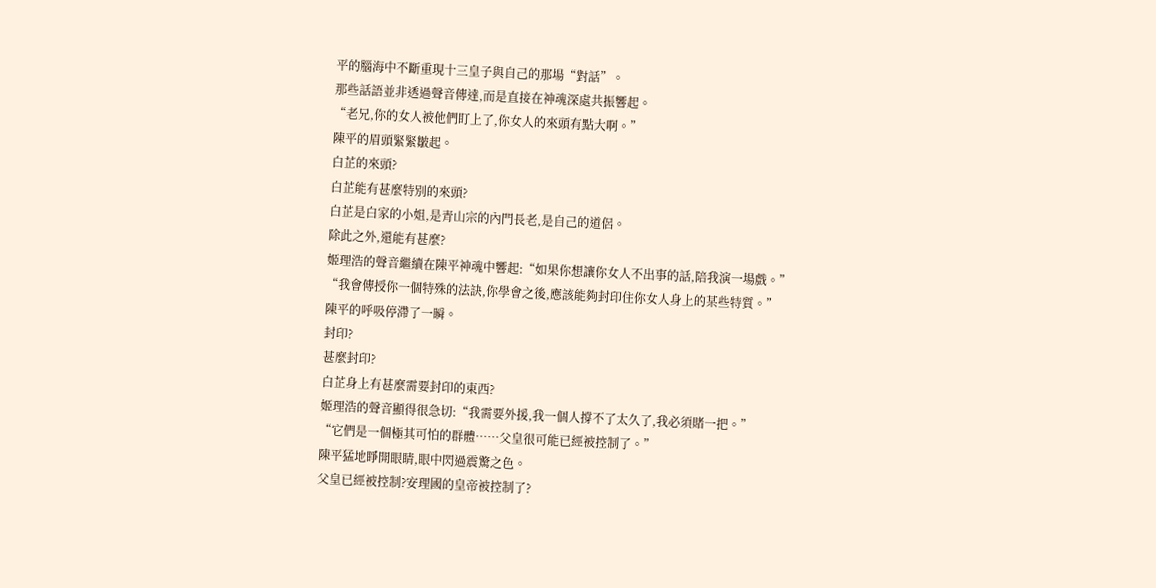平的腦海中不斷重現十三皇子與自己的那場“對話”。
那些話語並非透過聲音傳達,而是直接在神魂深處共振響起。
“老兄,你的女人被他們盯上了,你女人的來頭有點大啊。”
陳平的眉頭緊緊皺起。
白芷的來頭?
白芷能有甚麼特別的來頭?
白芷是白家的小姐,是青山宗的內門長老,是自己的道侶。
除此之外,還能有甚麼?
姬理浩的聲音繼續在陳平神魂中響起:“如果你想讓你女人不出事的話,陪我演一場戲。”
“我會傳授你一個特殊的法訣,你學會之後,應該能夠封印住你女人身上的某些特質。”
陳平的呼吸停滯了一瞬。
封印?
甚麼封印?
白芷身上有甚麼需要封印的東西?
姬理浩的聲音顯得很急切:“我需要外援,我一個人撐不了太久了,我必須賭一把。”
“它們是一個極其可怕的群體……父皇很可能已經被控制了。”
陳平猛地睜開眼睛,眼中閃過震驚之色。
父皇已經被控制?安理國的皇帝被控制了?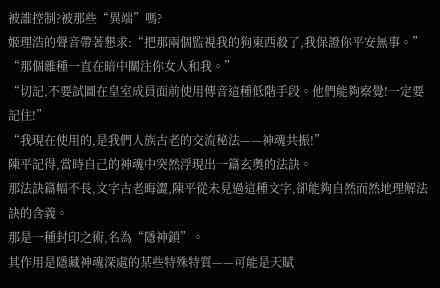被誰控制?被那些“異端”嗎?
姬理浩的聲音帶著懇求:“把那兩個監視我的狗東西殺了,我保證你平安無事。”
“那個雜種一直在暗中關注你女人和我。”
“切記,不要試圖在皇室成員面前使用傳音這種低階手段。他們能夠察覺!一定要記住!”
“我現在使用的,是我們人族古老的交流秘法——神魂共振!”
陳平記得,當時自己的神魂中突然浮現出一篇玄奧的法訣。
那法訣篇幅不長,文字古老晦澀,陳平從未見過這種文字,卻能夠自然而然地理解法訣的含義。
那是一種封印之術,名為“隱神鎖”。
其作用是隱藏神魂深處的某些特殊特質——可能是天賦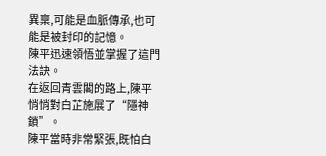異稟,可能是血脈傳承,也可能是被封印的記憶。
陳平迅速領悟並掌握了這門法訣。
在返回青雲閣的路上,陳平悄悄對白芷施展了“隱神鎖”。
陳平當時非常緊張,既怕白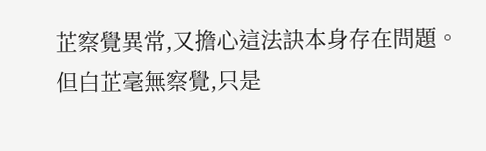芷察覺異常,又擔心這法訣本身存在問題。
但白芷毫無察覺,只是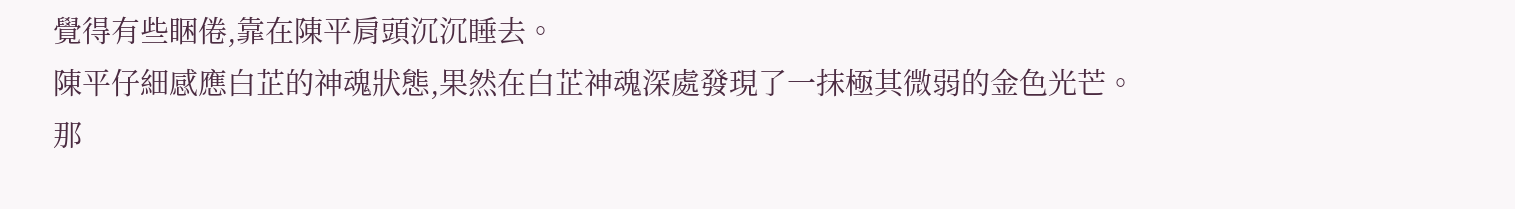覺得有些睏倦,靠在陳平肩頭沉沉睡去。
陳平仔細感應白芷的神魂狀態,果然在白芷神魂深處發現了一抹極其微弱的金色光芒。
那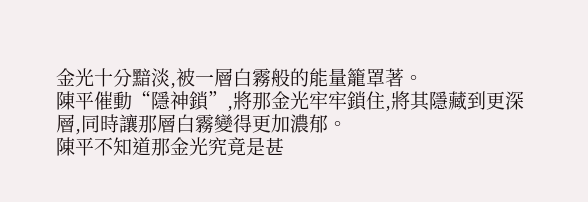金光十分黯淡,被一層白霧般的能量籠罩著。
陳平催動“隱神鎖”,將那金光牢牢鎖住,將其隱藏到更深層,同時讓那層白霧變得更加濃郁。
陳平不知道那金光究竟是甚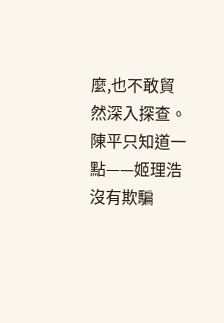麼,也不敢貿然深入探查。
陳平只知道一點——姬理浩沒有欺騙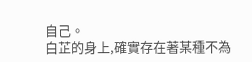自己。
白芷的身上,確實存在著某種不為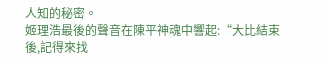人知的秘密。
姬理浩最後的聲音在陳平神魂中響起:“大比結束後,記得來找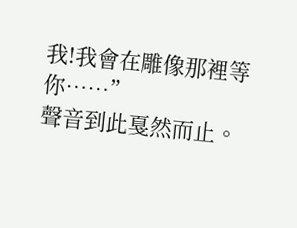我!我會在雕像那裡等你……”
聲音到此戛然而止。